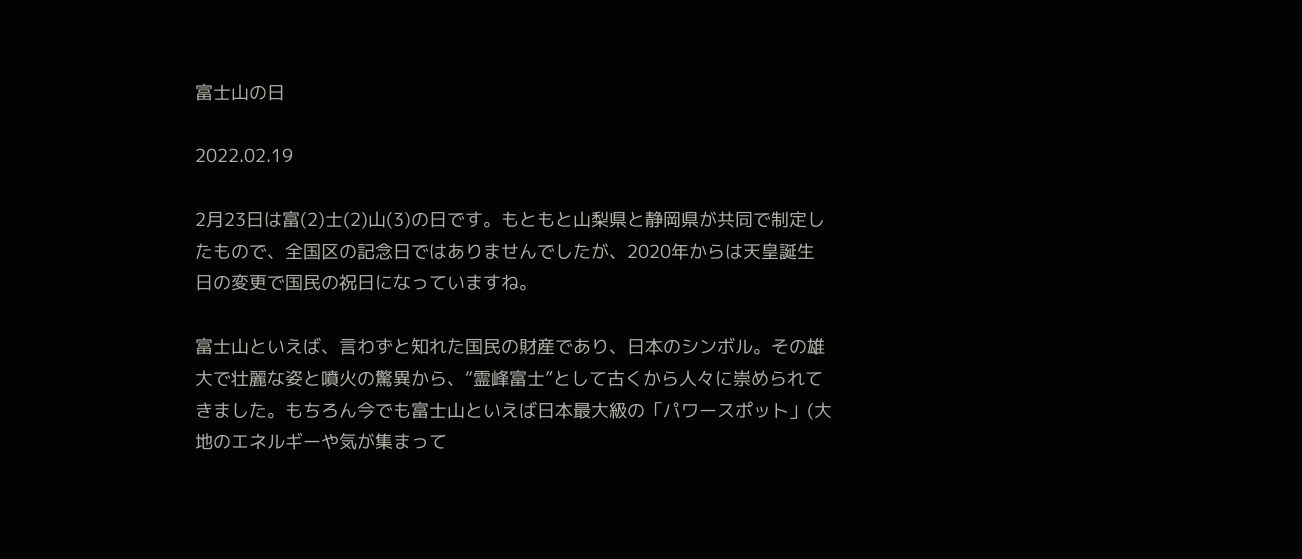富士山の日

2022.02.19

2月23日は富(2)士(2)山(3)の日です。もともと山梨県と静岡県が共同で制定したもので、全国区の記念日ではありませんでしたが、2020年からは天皇誕生日の変更で国民の祝日になっていますね。

富士山といえば、言わずと知れた国民の財産であり、日本のシンボル。その雄大で壮麗な姿と噴火の驚異から、“霊峰富士”として古くから人々に崇められてきました。もちろん今でも富士山といえば日本最大級の「パワースポット」(大地のエネルギーや気が集まって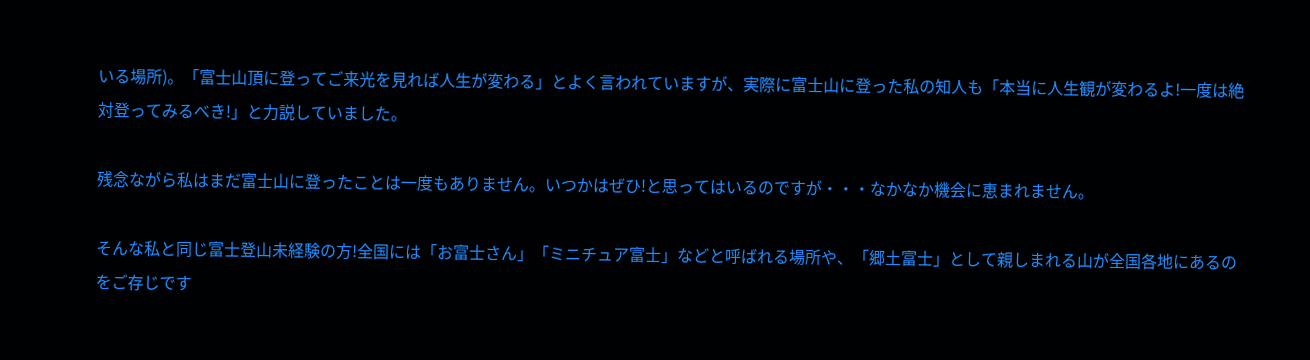いる場所)。「富士山頂に登ってご来光を見れば人生が変わる」とよく言われていますが、実際に富士山に登った私の知人も「本当に人生観が変わるよ!一度は絶対登ってみるべき!」と力説していました。

残念ながら私はまだ富士山に登ったことは一度もありません。いつかはぜひ!と思ってはいるのですが・・・なかなか機会に恵まれません。

そんな私と同じ富士登山未経験の方!全国には「お富士さん」「ミニチュア富士」などと呼ばれる場所や、「郷土富士」として親しまれる山が全国各地にあるのをご存じです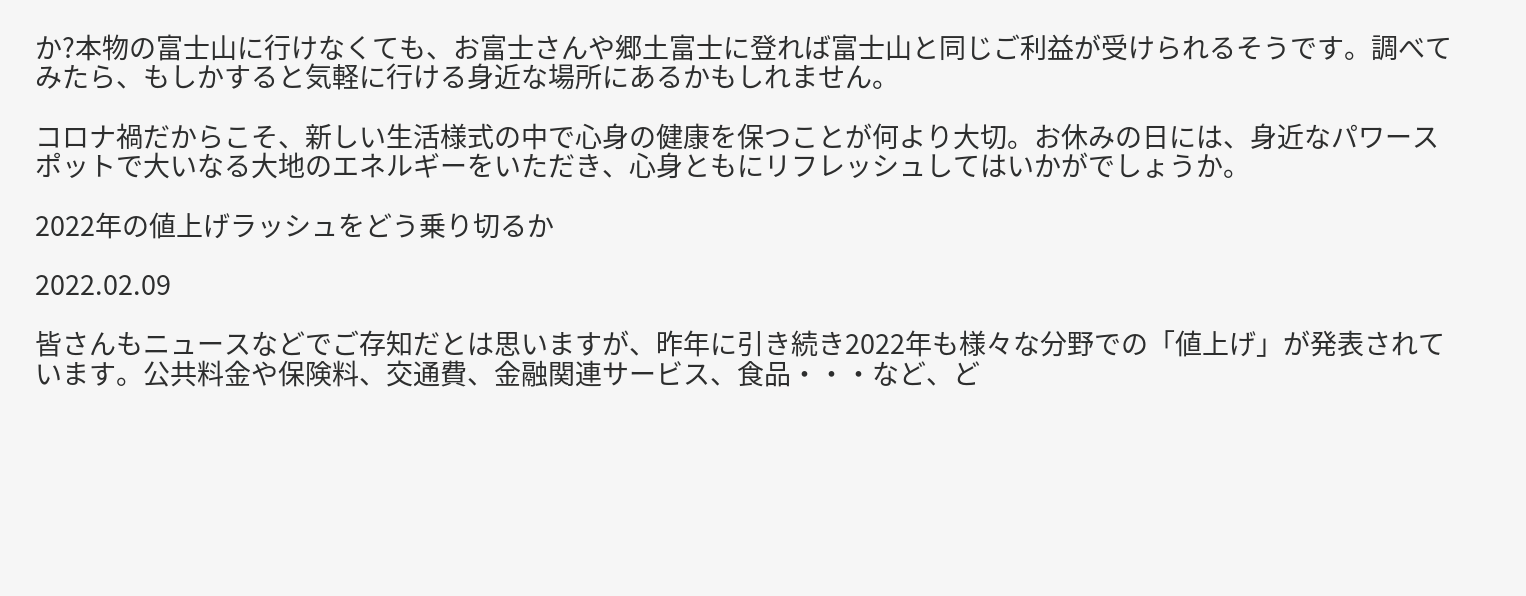か?本物の富士山に行けなくても、お富士さんや郷土富士に登れば富士山と同じご利益が受けられるそうです。調べてみたら、もしかすると気軽に行ける身近な場所にあるかもしれません。

コロナ禍だからこそ、新しい生活様式の中で心身の健康を保つことが何より大切。お休みの日には、身近なパワースポットで大いなる大地のエネルギーをいただき、心身ともにリフレッシュしてはいかがでしょうか。

2022年の値上げラッシュをどう乗り切るか

2022.02.09

皆さんもニュースなどでご存知だとは思いますが、昨年に引き続き2022年も様々な分野での「値上げ」が発表されています。公共料金や保険料、交通費、金融関連サービス、食品・・・など、ど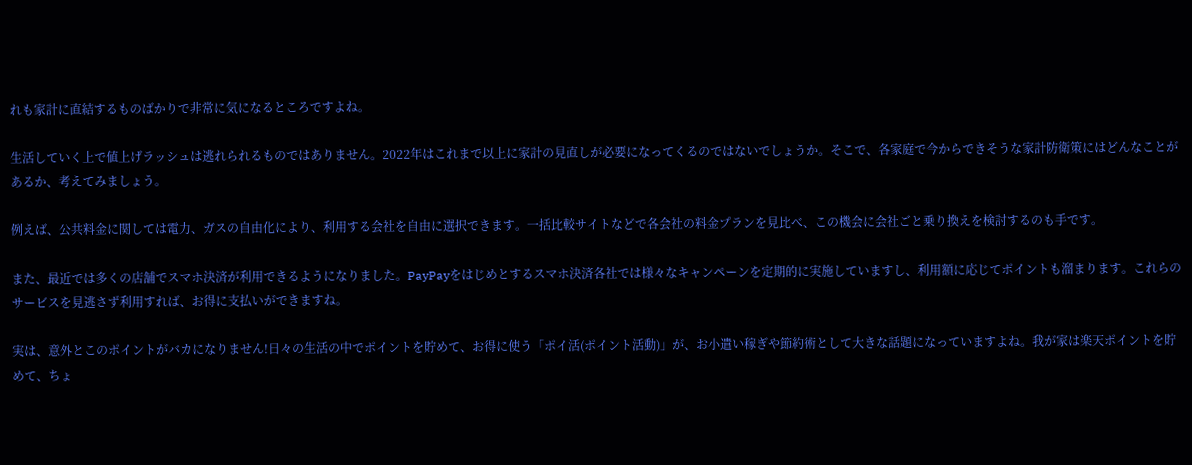れも家計に直結するものばかりで非常に気になるところですよね。

生活していく上で値上げラッシュは逃れられるものではありません。2022年はこれまで以上に家計の見直しが必要になってくるのではないでしょうか。そこで、各家庭で今からできそうな家計防衛策にはどんなことがあるか、考えてみましょう。

例えば、公共料金に関しては電力、ガスの自由化により、利用する会社を自由に選択できます。一括比較サイトなどで各会社の料金プランを見比べ、この機会に会社ごと乗り換えを検討するのも手です。

また、最近では多くの店舗でスマホ決済が利用できるようになりました。PayPayをはじめとするスマホ決済各社では様々なキャンペーンを定期的に実施していますし、利用額に応じてポイントも溜まります。これらのサービスを見逃さず利用すれば、お得に支払いができますね。

実は、意外とこのポイントがバカになりません!日々の生活の中でポイントを貯めて、お得に使う「ポイ活(ポイント活動)」が、お小遣い稼ぎや節約術として大きな話題になっていますよね。我が家は楽天ポイントを貯めて、ちょ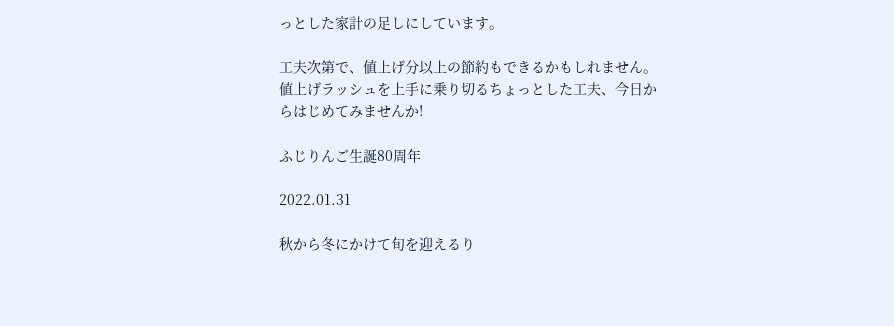っとした家計の足しにしています。

工夫次第で、値上げ分以上の節約もできるかもしれません。値上げラッシュを上手に乗り切るちょっとした工夫、今日からはじめてみませんか!

ふじりんご生誕80周年

2022.01.31

秋から冬にかけて旬を迎えるり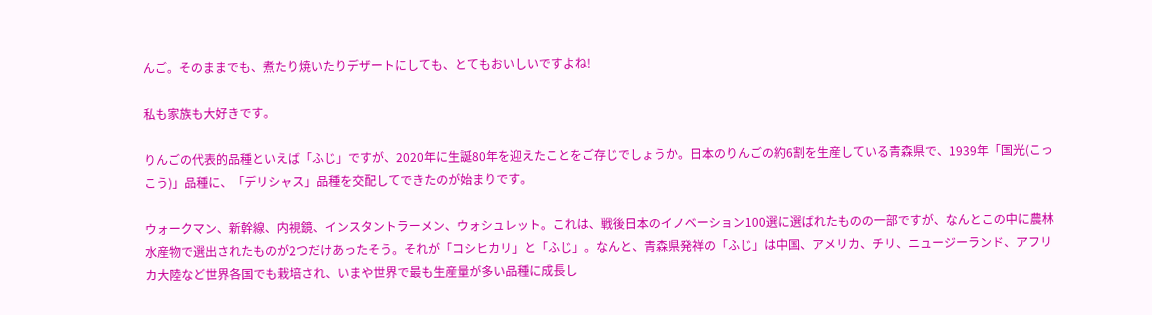んご。そのままでも、煮たり焼いたりデザートにしても、とてもおいしいですよね!

私も家族も大好きです。

りんごの代表的品種といえば「ふじ」ですが、2020年に生誕80年を迎えたことをご存じでしょうか。日本のりんごの約6割を生産している青森県で、1939年「国光(こっこう)」品種に、「デリシャス」品種を交配してできたのが始まりです。

ウォークマン、新幹線、内視鏡、インスタントラーメン、ウォシュレット。これは、戦後日本のイノベーション100選に選ばれたものの一部ですが、なんとこの中に農林水産物で選出されたものが2つだけあったそう。それが「コシヒカリ」と「ふじ」。なんと、青森県発祥の「ふじ」は中国、アメリカ、チリ、ニュージーランド、アフリカ大陸など世界各国でも栽培され、いまや世界で最も生産量が多い品種に成長し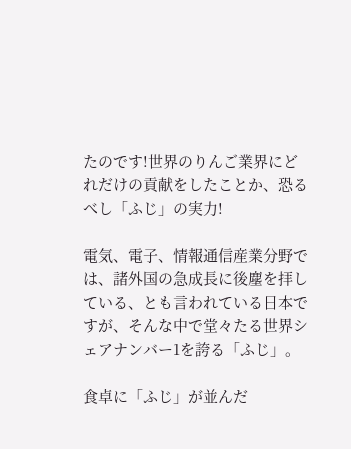たのです!世界のりんご業界にどれだけの貢献をしたことか、恐るべし「ふじ」の実力!

電気、電子、情報通信産業分野では、諸外国の急成長に後塵を拝している、とも言われている日本ですが、そんな中で堂々たる世界シェアナンバー1を誇る「ふじ」。

食卓に「ふじ」が並んだ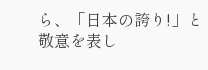ら、「日本の誇り!」と敬意を表し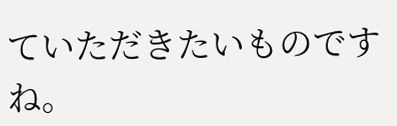ていただきたいものですね。